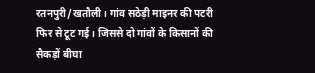रतनपुरी/खतौली। गांव सठेड़ी माइनर की पटरी फिर से टूट गई। जिससे दो गांवों के किसानों की सैकड़ों बीघा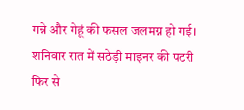गन्ने और गेहूं की फसल जलमग्न हो गई। शनिवार रात में सठेड़ी माइनर की पटरी फिर से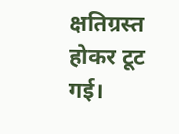क्षतिग्रस्त होकर टूट गई।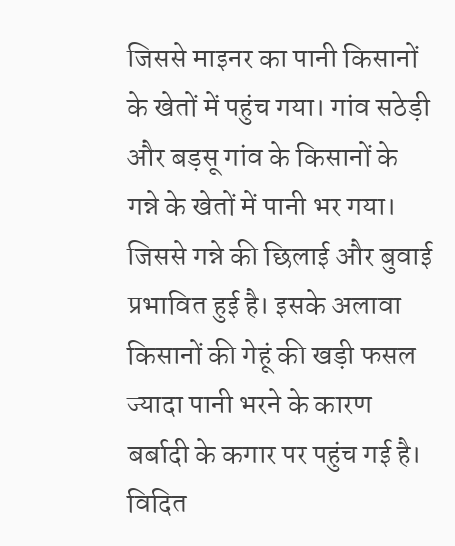जिससे माइनर का पानी किसानों के खेतों में पहुंच गया। गांव सठेड़ी और बड़सू गांव के किसानों के गन्ने के खेतों में पानी भर गया।
जिससे गन्ने की छिलाई और बुवाई प्रभावित हुई है। इसके अलावा किसानों की गेहूं की खड़ी फसल ज्यादा पानी भरने के कारण बर्बादी के कगार पर पहुंच गई है। विदित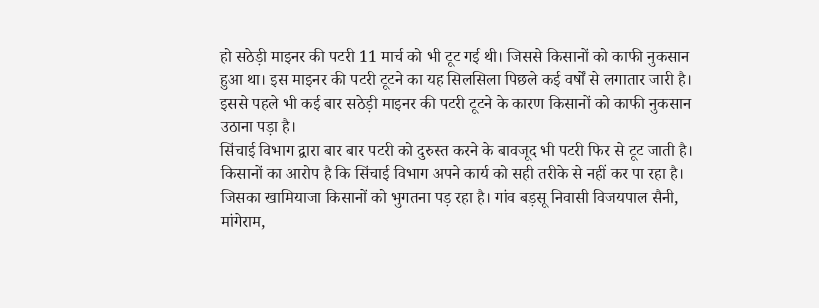हो सठेड़ी माइनर की पटरी 11 मार्च को भी टूट गई थी। जिससे किसानों को काफी नुकसान हुआ था। इस माइनर की पटरी टूटने का यह सिलसिला पिछले कई वर्षों से लगातार जारी है। इससे पहले भी कई बार सठेड़ी माइनर की पटरी टूटने के कारण किसानों को काफी नुकसान उठाना पड़ा है।
सिंचाई विभाग द्वारा बार बार पटरी को दुरुस्त करने के बावजूद भी पटरी फिर से टूट जाती है। किसानों का आरोप है कि सिंचाई विभाग अपने कार्य को सही तरीके से नहीं कर पा रहा है। जिसका खामियाजा किसानों को भुगतना पड़ रहा है। गांव बड़सू निवासी विजयपाल सैनी, मांगेराम,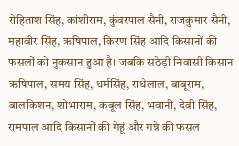रोहिताश सिंह, कांशीराम, कुंवरपाल सैनी, राजकुमार सैनी, महावीर सिंह, ऋषिपाल, किरण सिंह आदि किसानों की फसलों को नुकसान हुआ है। जबकि सठेड़ी निवासी किसान ऋषिपाल, समय सिंह, धर्मसिंह, राधेलाल, बाबूराम, बालकिशन, शोभाराम, कबूल सिंह, भवानी, देवी सिंह, रामपाल आदि किसानों की गेहूं और गन्ने की फसल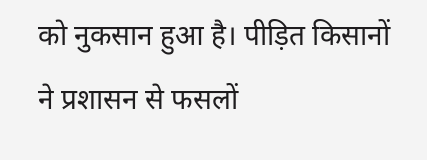को नुकसान हुआ है। पीड़ित किसानों ने प्रशासन से फसलों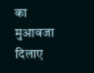का मुआवजा दिलाए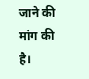जाने की मांग की है।